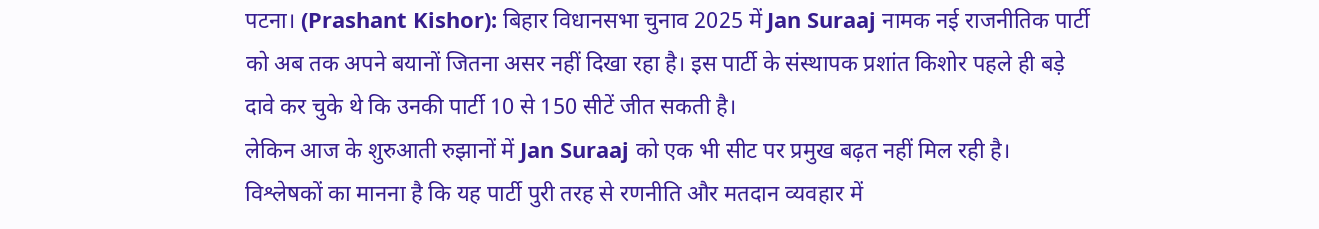पटना। (Prashant Kishor): बिहार विधानसभा चुनाव 2025 में Jan Suraaj नामक नई राजनीतिक पार्टी को अब तक अपने बयानों जितना असर नहीं दिखा रहा है। इस पार्टी के संस्थापक प्रशांत किशोर पहले ही बड़े दावे कर चुके थे कि उनकी पार्टी 10 से 150 सीटें जीत सकती है।
लेकिन आज के शुरुआती रुझानों में Jan Suraaj को एक भी सीट पर प्रमुख बढ़त नहीं मिल रही है।
विश्लेषकों का मानना है कि यह पार्टी पुरी तरह से रणनीति और मतदान व्यवहार में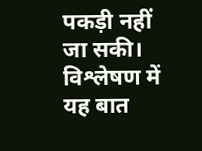पकड़ी नहीं जा सकी।
विश्लेषण में यह बात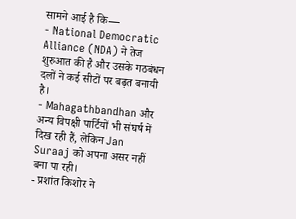सामने आई है कि—
- National Democratic Alliance (NDA) ने तेज शुरुआत की है और उसके गठबंधन दलों ने कई सीटों पर बढ़त बनायी है।
- Mahagathbandhan और अन्य विपक्षी पार्टियों भी संघर्ष में दिख रही हैं, लेकिन Jan Suraaj को अपना असर नहीं बना पा रही।
- प्रशांत किशोर ने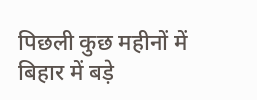पिछली कुछ महीनों में बिहार में बड़े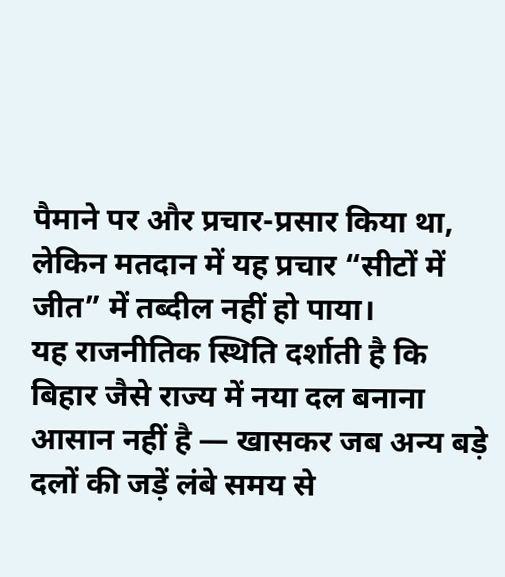पैमाने पर और प्रचार-प्रसार किया था, लेकिन मतदान में यह प्रचार “सीटों में जीत” में तब्दील नहीं हो पाया।
यह राजनीतिक स्थिति दर्शाती है कि बिहार जैसे राज्य में नया दल बनाना आसान नहीं है — खासकर जब अन्य बड़े दलों की जड़ें लंबे समय से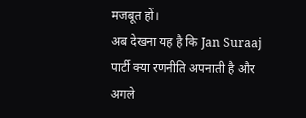मजबूत हों।
अब देखना यह है कि Jan Suraaj पार्टी क्या रणनीति अपनाती है और अगले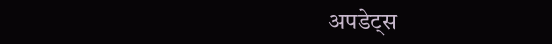अपडेट्स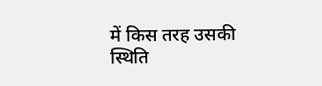में किस तरह उसकी स्थिति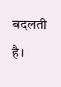बदलती है।